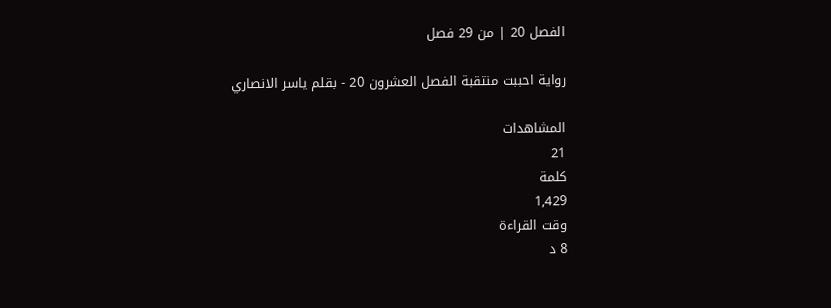الفصل 20 | من 29 فصل

رواية احببت منتقبة الفصل العشرون 20 - بقلم ياسر الانصاري

المشاهدات
21
كلمة
1,429
وقت القراءة
8 د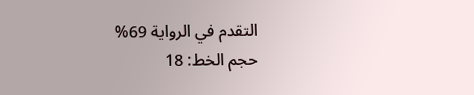التقدم في الرواية 69%
حجم الخط: 18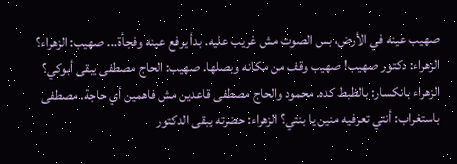صهيب عينه في الأرض، بس الصوت مش غريب عليه. بدأ يرفع عينه وفجأة... صهيب: الزهراء؟ الزهراء: دكتور صهيب! صهيب وقف من مكانه وبصلها. صهيب: الحاج مصطفى يبقى أبوكي؟ الزهراء بانكسار: بالظبط كده. محمود والحاج مصطفى قاعدين مش فاهمين أي حاجة. مصطفى باستغراب: أنتي تعرفيه منين يا بنتي؟ الزهراء: حضرته يبقى الدكتور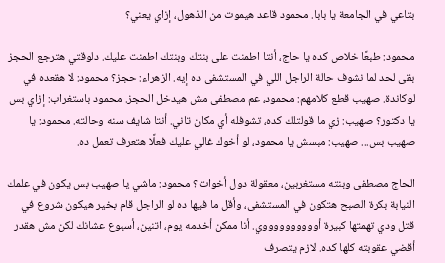بتاعي في الجامعة يا بابا. محمود قاعد هيموت من الذهول، إزاي يعني؟

محمود: طبعًا خلاص كده يا حاج، أنتا اطمنت على بنتك وبنتك اطمنت عليك. دلوقتي هترجع الحجز بقى لحد لما نشوف حالة الراجل اللي في المستشفى ده إيه. الزهراء: حجز؟ محمود: لا هقعده في لوكاندة. صهيب قطع كلامهم: محمود، عم مصطفى مش هيدخل الحجز. محمود باستغراب: إزاي بس يا دكتور؟ صهيب: زي ما قولتلك كده، تشوفله أي مكان تاني. أنتا شايف سنه وحالته. محمود: يا صهيب بس... صهيب: مبسش يا محمود، لو أخوك غالي عليك فعلًا هتعرف تعمل ده.

الحاج مصطفى وبنته مستغربين، معقولة دول أخوات؟ محمود: ماشي يا صهيب بس يكون في علمك النيابة بكرة الصبح هتكون في المستشفى، وأقل ما فيها ده لو الراجل قام بخير هيكون شروع في قتل ودي تهمتها كبيرة أووووووووووي. أنا ممكن أخدمه يوم، اتنين، أسبوع عشانك لكن مش هقدر أقضي عقوبته كلها كده. لازم يتصرف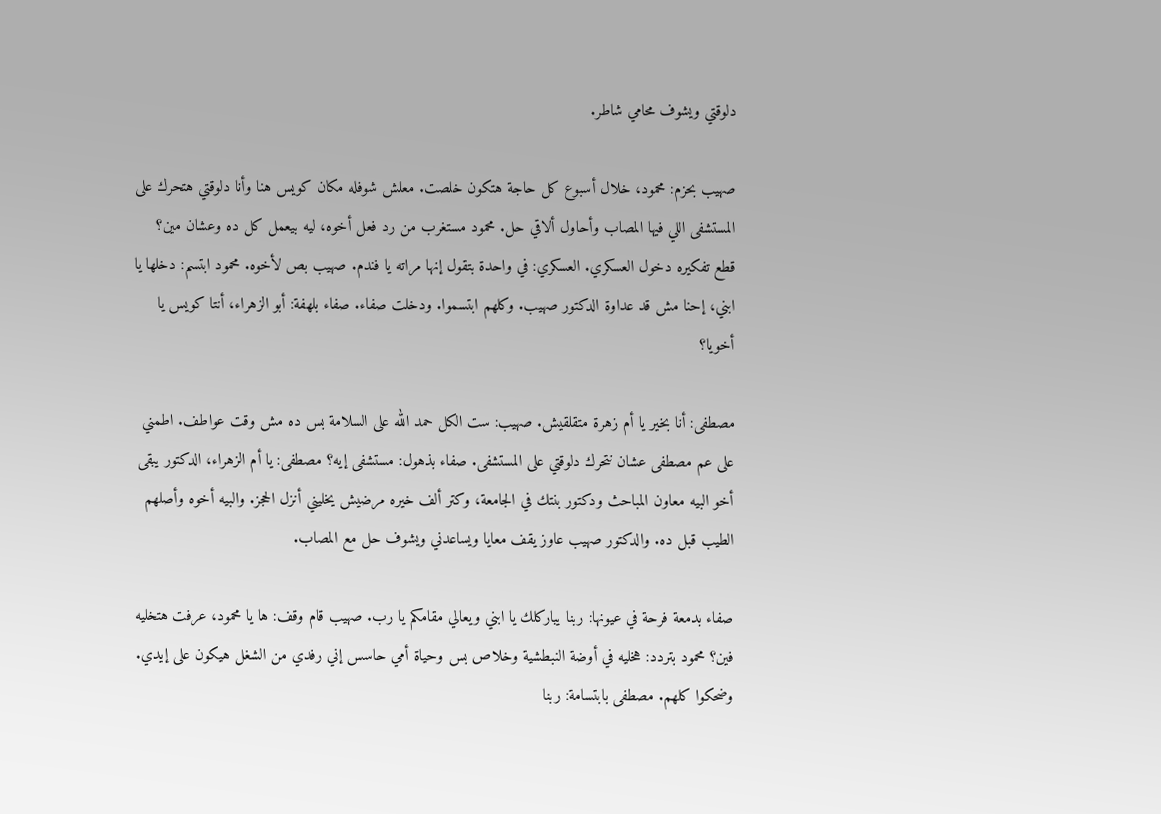دلوقتي ويشوف محامي شاطر.

صهيب بحزم: محمود، خلال أسبوع كل حاجة هتكون خلصت. معلش شوفله مكان كويس هنا وأنا دلوقتي هتحرك على المستشفى اللي فيها المصاب وأحاول ألاقي حل. محمود مستغرب من رد فعل أخوه، ليه بيعمل كل ده وعشان مين؟ قطع تفكيره دخول العسكري. العسكري: في واحدة بتقول إنها مراته يا فندم. صهيب بص لأخوه. محمود ابتسم: دخلها يا ابني، إحنا مش قد عداوة الدكتور صهيب. وكلهم ابتسموا. ودخلت صفاء. صفاء بلهفة: أبو الزهراء، أنتا كويس يا أخويا؟

مصطفى: أنا بخير يا أم زهرة متقلقيش. صهيب: ست الكل حمد الله على السلامة بس ده مش وقت عواطف. اطمني على عم مصطفى عشان نتحرك دلوقتي على المستشفى. صفاء بذهول: مستشفى إيه؟ مصطفى: يا أم الزهراء، الدكتور يبقى أخو البيه معاون المباحث ودكتور بنتك في الجامعة، وكتر ألف خيره مرضيش يخليني أنزل الحجز. والبيه أخوه وأصلهم الطيب قبل ده. والدكتور صهيب عاوز يقف معايا ويساعدني ويشوف حل مع المصاب.

صفاء بدمعة فرحة في عيونها: ربنا يباركلك يا ابني ويعالي مقامكم يا رب. صهيب قام وقف: ها يا محمود، عرفت هتخليه فين؟ محمود بتردد: هخليه في أوضة النبطشية وخلاص بس وحياة أمي حاسس إني رفدي من الشغل هيكون على إيدي. وضحكوا كلهم. مصطفى بابتسامة: ربنا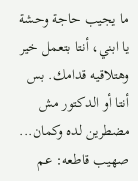ما يجيب حاجة وحشة يا ابني، أنتا بتعمل خير وهتلاقيه قدامك. بس أنتا أو الدكتور مش مضطرين لده وكمان... صهيب قاطعه: عم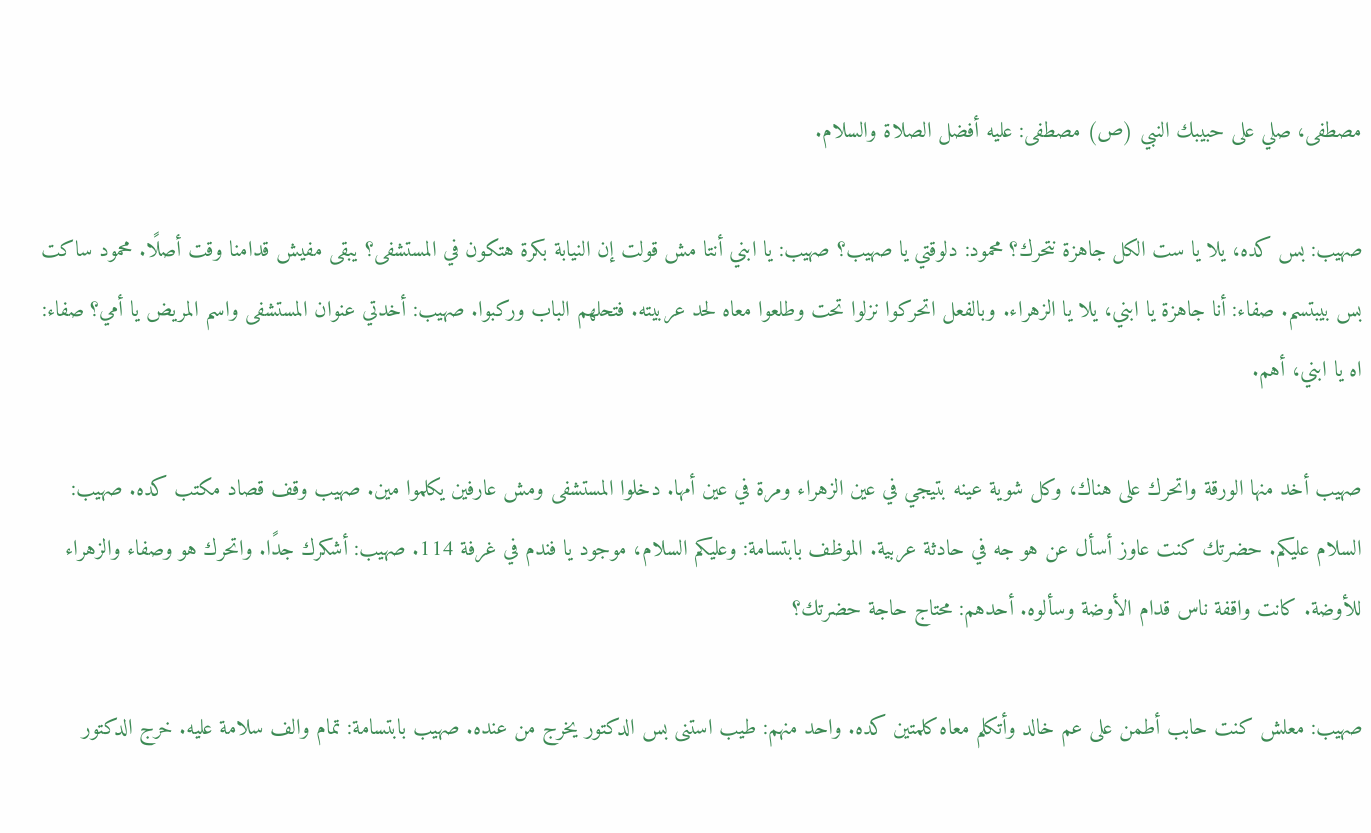مصطفى، صلي على حبيبك النبي (ص) مصطفى: عليه أفضل الصلاة والسلام.

صهيب: بس كده، يلا يا ست الكل جاهزة نتحرك؟ محمود: دلوقتي يا صهيب؟ صهيب: يا ابني أنتا مش قولت إن النيابة بكرة هتكون في المستشفى؟ يبقى مفيش قدامنا وقت أصلًا. محمود ساكت بس بيبتسم. صفاء: أنا جاهزة يا ابني، يلا يا الزهراء. وبالفعل اتحركوا نزلوا تحت وطلعوا معاه لحد عربيته. فتحلهم الباب وركبوا. صهيب: أخدتي عنوان المستشفى واسم المريض يا أمي؟ صفاء: اه يا ابني، أهم.

صهيب أخد منها الورقة واتحرك على هناك، وكل شوية عينه بتيجي في عين الزهراء ومرة في عين أمها. دخلوا المستشفى ومش عارفين يكلموا مين. صهيب وقف قصاد مكتب كده. صهيب: السلام عليكم. حضرتك كنت عاوز أسأل عن هو جه في حادثة عربية. الموظف بابتسامة: وعليكم السلام، موجود يا فندم في غرفة 114. صهيب: أشكرك جدًا. واتحرك هو وصفاء والزهراء للأوضة. كانت واقفة ناس قدام الأوضة وسألوه. أحدهم: محتاج حاجة حضرتك؟

صهيب: معلش كنت حابب أطمن على عم خالد وأتكلم معاه كلمتين كده. واحد منهم: طيب استنى بس الدكتور يخرج من عنده. صهيب بابتسامة: تمام والف سلامة عليه. خرج الدكتور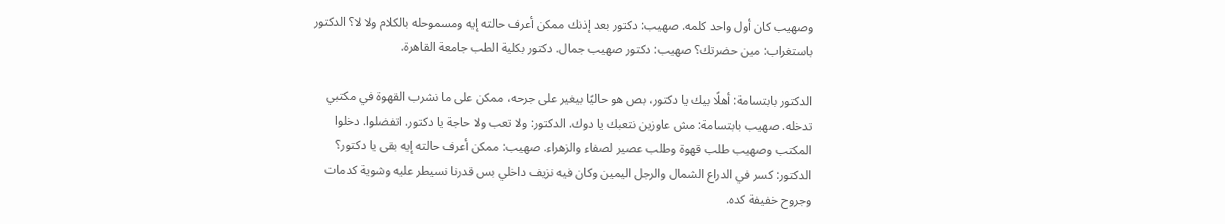وصهيب كان أول واحد كلمه. صهيب: دكتور بعد إذنك ممكن أعرف حالته إيه ومسموحله بالكلام ولا لا؟ الدكتور باستغراب: مين حضرتك؟ صهيب: دكتور صهيب جمال. دكتور بكلية الطب جامعة القاهرة.

الدكتور بابتسامة: أهلًا بيك يا دكتور، بص هو حاليًا بيغير على جرحه، ممكن على ما نشرب القهوة في مكتبي تدخله. صهيب بابتسامة: مش عاوزين نتعبك يا دوك. الدكتور: ولا تعب ولا حاجة يا دكتور. اتفضلوا. دخلوا المكتب وصهيب طلب قهوة وطلب عصير لصفاء والزهراء. صهيب: ممكن أعرف حالته إيه بقى يا دكتور؟ الدكتور: كسر في الدراع الشمال والرجل اليمين وكان فيه نزيف داخلي بس قدرنا نسيطر عليه وشوية كدمات وجروح خفيفة كده.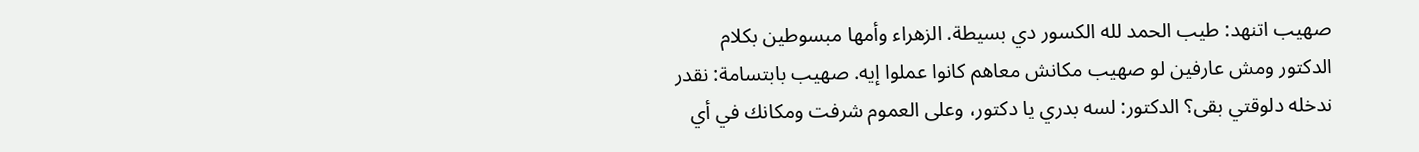صهيب اتنهد: طيب الحمد لله الكسور دي بسيطة. الزهراء وأمها مبسوطين بكلام الدكتور ومش عارفين لو صهيب مكانش معاهم كانوا عملوا إيه. صهيب بابتسامة: نقدر ندخله دلوقتي بقى؟ الدكتور: لسه بدري يا دكتور، وعلى العموم شرفت ومكانك في أي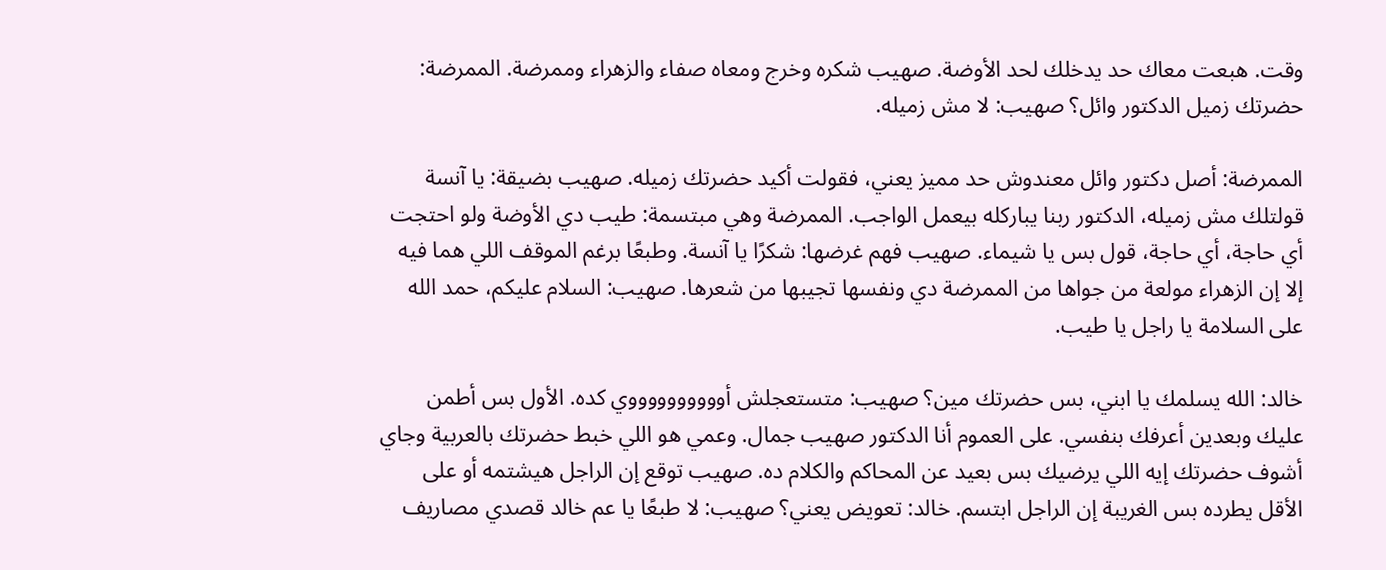وقت. هبعت معاك حد يدخلك لحد الأوضة. صهيب شكره وخرج ومعاه صفاء والزهراء وممرضة. الممرضة: حضرتك زميل الدكتور وائل؟ صهيب: لا مش زميله.

الممرضة: أصل دكتور وائل معندوش حد مميز يعني، فقولت أكيد حضرتك زميله. صهيب بضيقة: يا آنسة قولتلك مش زميله، الدكتور ربنا يباركله بيعمل الواجب. الممرضة وهي مبتسمة: طيب دي الأوضة ولو احتجت أي حاجة، أي حاجة، قول بس يا شيماء. صهيب فهم غرضها: شكرًا يا آنسة. وطبعًا برغم الموقف اللي هما فيه إلا إن الزهراء مولعة من جواها من الممرضة دي ونفسها تجيبها من شعرها. صهيب: السلام عليكم، حمد الله على السلامة يا راجل يا طيب.

خالد: الله يسلمك يا ابني، بس حضرتك مين؟ صهيب: متستعجلش أووووووووووي كده. الأول بس أطمن عليك وبعدين أعرفك بنفسي. على العموم أنا الدكتور صهيب جمال. وعمي هو اللي خبط حضرتك بالعربية وجاي أشوف حضرتك إيه اللي يرضيك بس بعيد عن المحاكم والكلام ده. صهيب توقع إن الراجل هيشتمه أو على الأقل يطرده بس الغريبة إن الراجل ابتسم. خالد: تعويض يعني؟ صهيب: لا طبعًا يا عم خالد قصدي مصاريف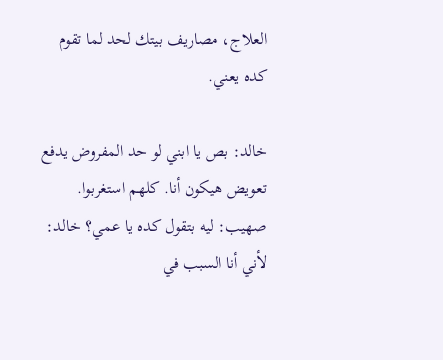العلاج، مصاريف بيتك لحد لما تقوم كده يعني.

خالد: بص يا ابني لو حد المفروض يدفع تعويض هيكون أنا. كلهم استغربوا. صهيب: ليه بتقول كده يا عمي؟ خالد: لأني أنا السبب في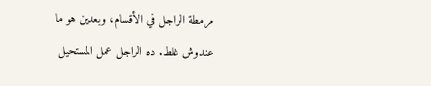مرمطة الراجل في الأقسام، وبعدين هو ما عندوش غلط. ده الراجل عمل المستحيل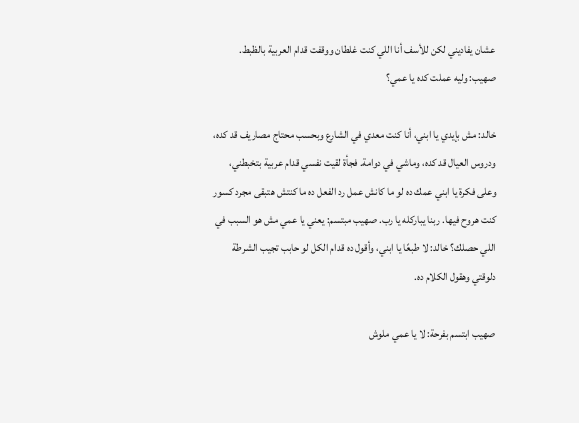عشان يفاديني لكن للأسف أنا اللي كنت غلطان ووقفت قدام العربية بالظبط. صهيب: وليه عملت كده يا عمي؟

خالد: مش بإيدي يا ابني، أنا كنت معدي في الشارع وبحسب محتاج مصاريف قد كده، ودروس العيال قد كده، وماشي في دوامة. فجأة لقيت نفسي قدام عربية بتخبطني، وعلى فكرة يا ابني عمك ده لو ما كانش عمل رد الفعل ده ما كنتش هتبقى مجرد كسور كنت هروح فيها. ربنا يباركله يا رب. صهيب مبتسم: يعني يا عمي مش هو السبب في اللي حصلك؟ خالد: لا طبعًا يا ابني، وأقول ده قدام الكل لو حابب تجيب الشرطة دلوقتي وهقول الكلام ده.

صهيب ابتسم بفرحة: لا يا عمي ملوش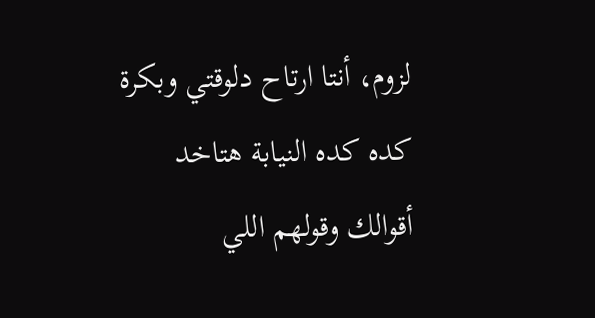لزوم، أنتا ارتاح دلوقتي وبكرة كده كده النيابة هتاخد أقوالك وقولهم اللي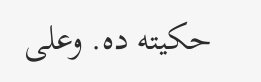حكيته ده. وعلى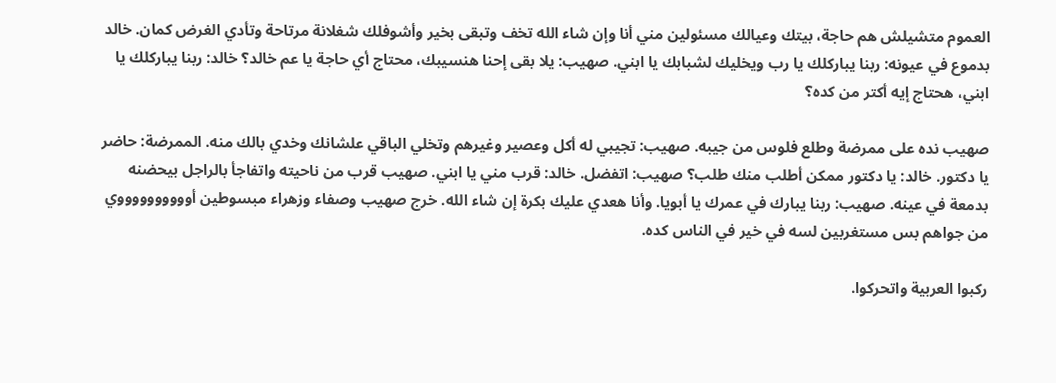العموم متشيلش هم حاجة، بيتك وعيالك مسئولين مني أنا وإن شاء الله تخف وتبقى بخير وأشوفلك شغلانة مرتاحة وتأدي الغرض كمان. خالد بدموع في عيونه: ربنا يباركلك يا رب ويخليك لشبابك يا ابني. صهيب: يلا بقى إحنا هنسيبك، محتاج أي حاجة يا عم خالد؟ خالد: ربنا يباركلك يا ابني، هحتاج إيه أكتر من كده؟

صهيب نده على ممرضة وطلع فلوس من جيبه. صهيب: تجيبي له أكل وعصير وغيرهم وتخلي الباقي علشانك وخدي بالك منه. الممرضة: حاضر يا دكتور. خالد: يا دكتور ممكن أطلب منك طلب؟ صهيب: اتفضل. خالد: قرب مني يا ابني. صهيب قرب من ناحيته واتفاجأ بالراجل بيحضنه بدمعة في عينه. صهيب: ربنا يبارك في عمرك يا أبويا. وأنا هعدي عليك بكرة إن شاء الله. خرج صهيب وصفاء وزهراء مبسوطين أووووووووووي من جواهم بس مستغربين لسه في خير في الناس كده.

ركبوا العربية واتحركوا.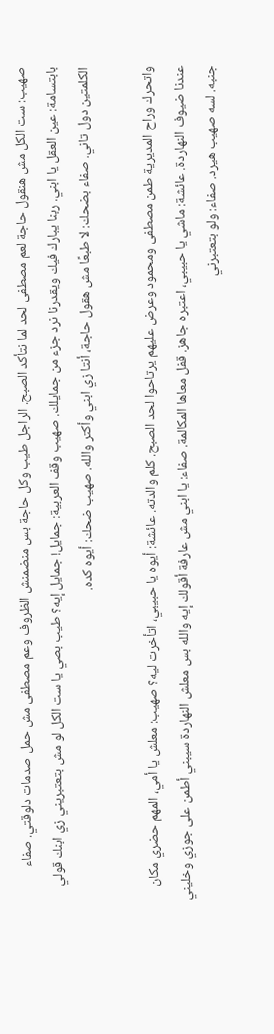صهيب: ست الكل مش هنقول حاجة لعم مصطفى لحد لما نتأكد الصبح. الراجل طيب وكل حاجة بس منضمنش الظروف وعم مصطفى مش حمل صدمات دلوقتي. صفاء بابتسامة: عين العقل يا ابني. ربنا يبارك فيك ويقدرنا نرد جزء من جمايلك. صهيب وقف العربية: جمايل! جمايل إيه؟ طيب بصي يا ست الكل لو مش بتعتبريني زي ابنك قولي الكلمتين دول تاني. صفاء بضحك: لا طبعًا مش هقول حاجة، أنتا زي ابني وأكتر والله. صهيب ضحك: أيوه كده.

واتحرك وراح المديرية طمن مصطفى ومحمود وعرض عليهم يرتاحوا لحد الصبح. كلم والدته. عائشة: أيوه يا حبيبي، اتأخرت ليه؟ صهيب: معلش يا أمي، المهم حضري مكان عندنا ضيوف النهاردة. عائشة: ماشي يا حبيبي، اعتبره جاهز. قفل معاها المكالمة. صفاء: يا ابني مش عارفة أقولك إيه والله بس معلش النهاردة سيبني أطمن على جوزي وخليني جنبه. لسه صهيب هيرد. صفاء: ولو بتعتبرني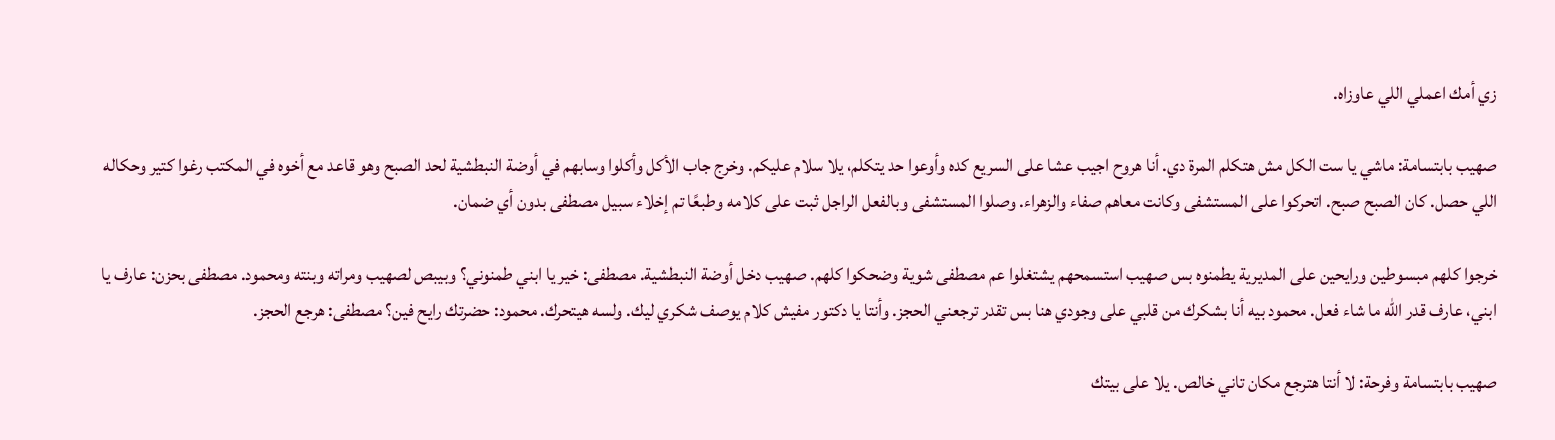زي أمك اعملي اللي عاوزاه.

صهيب بابتسامة: ماشي يا ست الكل مش هتكلم المرة دي. أنا هروح اجيب عشا على السريع كده وأوعوا حد يتكلم، يلا سلام عليكم. وخرج جاب الأكل وأكلوا وسابهم في أوضة النبطشية لحد الصبح وهو قاعد مع أخوه في المكتب رغوا كتير وحكاله اللي حصل. كان الصبح صبح. اتحركوا على المستشفى وكانت معاهم صفاء والزهراء. وصلوا المستشفى وبالفعل الراجل ثبت على كلامه وطبعًا تم إخلاء سبيل مصطفى بدون أي ضمان.

خرجوا كلهم مبسوطين ورايحين على المديرية يطمنوه بس صهيب استسمحهم يشتغلوا عم مصطفى شوية وضحكوا كلهم. صهيب دخل أوضة النبطشية. مصطفى: خير يا ابني طمنوني؟ وبيبص لصهيب ومراته وبنته ومحمود. مصطفى بحزن: عارف يا ابني، عارف قدر الله ما شاء فعل. محمود بيه أنا بشكرك من قلبي على وجودي هنا بس تقدر ترجعني الحجز. وأنتا يا دكتور مفيش كلام يوصف شكري ليك. ولسه هيتحرك. محمود: حضرتك رايح فين؟ مصطفى: هرجع الحجز.

صهيب بابتسامة وفرحة: لا أنتا هترجع مكان تاني خالص. يلا على بيتك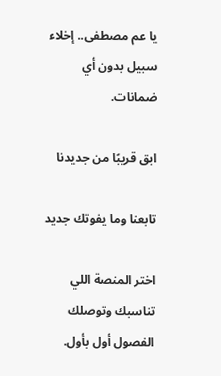يا عم مصطفى.. إخلاء سبيل بدون أي ضمانات.

ابق قريبًا من جديدنا

تابعنا وما يفوتك جديد

اختر المنصة اللي تناسبك وتوصلك الفصول أول بأول.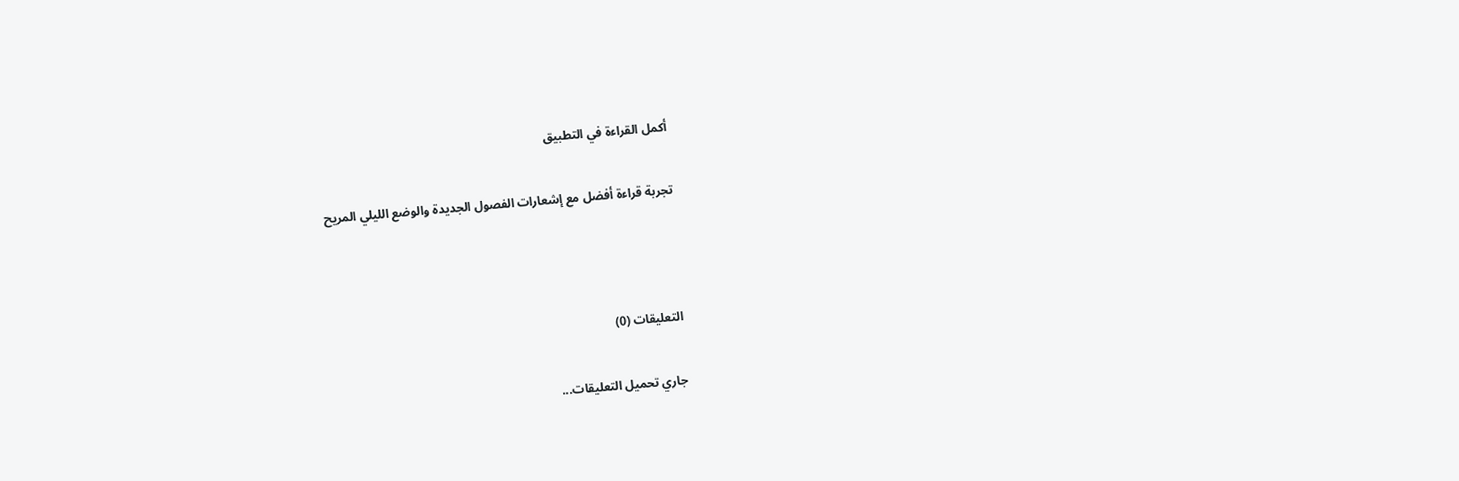أكمل القراءة في التطبيق

تجربة قراءة أفضل مع إشعارات الفصول الجديدة والوضع الليلي المريح



التعليقات (0)

جاري تحميل التعليقات...